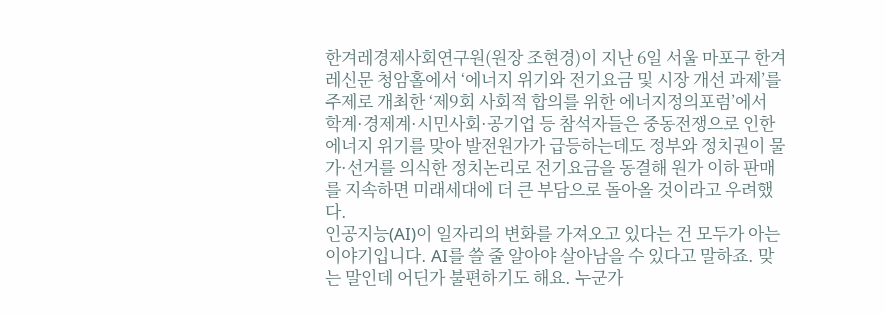한겨레경제사회연구원(원장 조현경)이 지난 6일 서울 마포구 한겨레신문 청암홀에서 ‘에너지 위기와 전기요금 및 시장 개선 과제’를 주제로 개최한 ‘제9회 사회적 합의를 위한 에너지정의포럼’에서 학계·경제계·시민사회·공기업 등 참석자들은 중동전쟁으로 인한 에너지 위기를 맞아 발전원가가 급등하는데도 정부와 정치권이 물가·선거를 의식한 정치논리로 전기요금을 동결해 원가 이하 판매를 지속하면 미래세대에 더 큰 부담으로 돌아올 것이라고 우려했다.
인공지능(AI)이 일자리의 변화를 가져오고 있다는 건 모두가 아는 이야기입니다. AI를 쓸 줄 알아야 살아남을 수 있다고 말하죠. 맞는 말인데 어딘가 불편하기도 해요. 누군가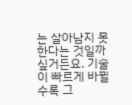는 살아남지 못한다는 것일까 싶거든요. 기술이 빠르게 바뀔수록 그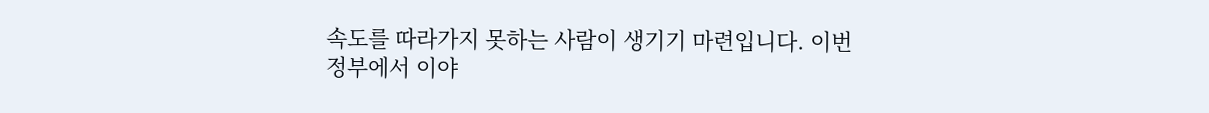속도를 따라가지 못하는 사람이 생기기 마련입니다. 이번 정부에서 이야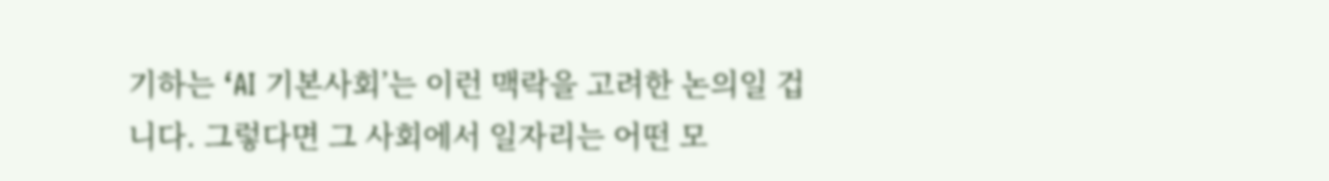기하는 ‘AI 기본사회’는 이런 맥락을 고려한 논의일 겁니다. 그렇다면 그 사회에서 일자리는 어떤 모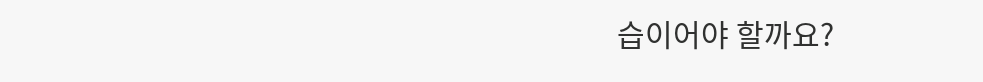습이어야 할까요?